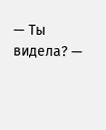— Ты видела? —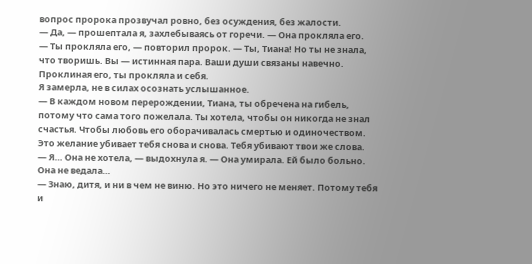вопрос пророка прозвучал ровно, без осуждения, без жалости.
— Да, — прошептала я, захлебываясь от горечи. — Она прокляла его.
— Ты прокляла его, — повторил пророк. — Ты, Тиана! Но ты не знала, что творишь. Вы — истинная пара. Ваши души связаны навечно. Проклиная его, ты прокляла и себя.
Я замерла, не в силах осознать услышанное.
— В каждом новом перерождении, Тиана, ты обречена на гибель, потому что сама того пожелала. Ты хотела, чтобы он никогда не знал счастья. Чтобы любовь его оборачивалась смертью и одиночеством. Это желание убивает тебя снова и снова. Тебя убивают твои же слова.
— Я… Она не хотела, — выдохнула я. — Она умирала. Ей было больно. Она не ведала…
— Знаю, дитя, и ни в чем не виню. Но это ничего не меняет. Потому тебя и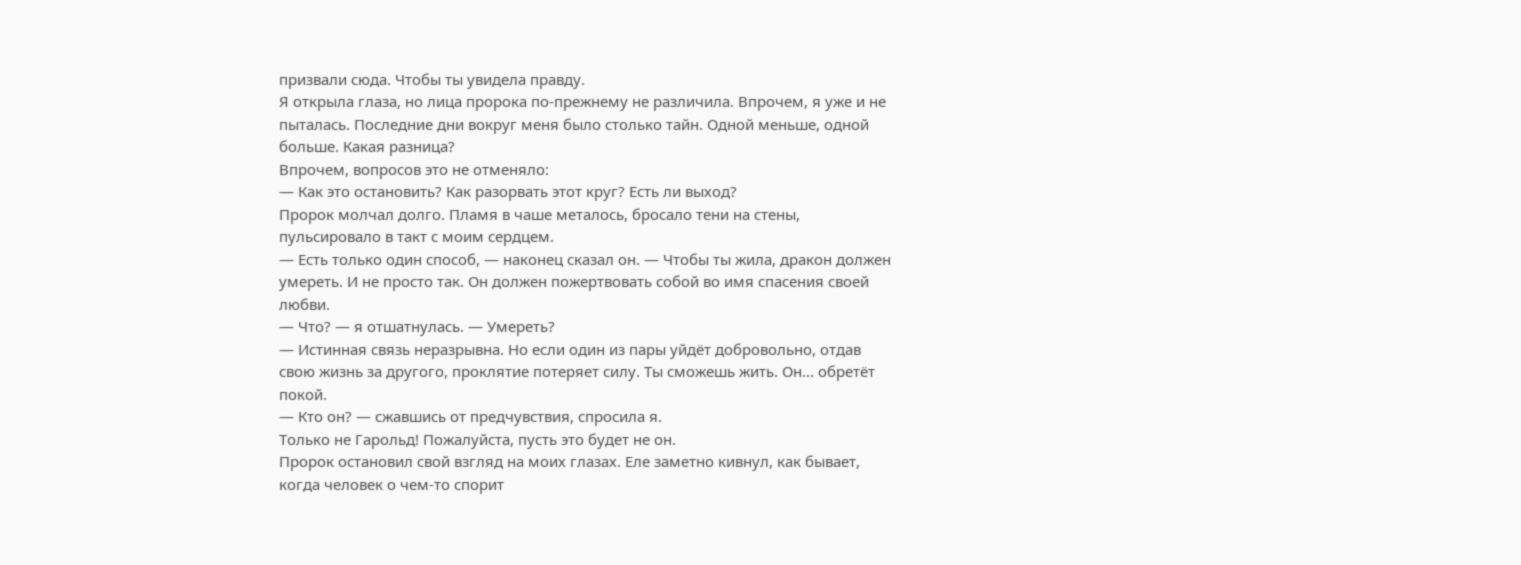призвали сюда. Чтобы ты увидела правду.
Я открыла глаза, но лица пророка по-прежнему не различила. Впрочем, я уже и не пыталась. Последние дни вокруг меня было столько тайн. Одной меньше, одной больше. Какая разница?
Впрочем, вопросов это не отменяло:
— Как это остановить? Как разорвать этот круг? Есть ли выход?
Пророк молчал долго. Пламя в чаше металось, бросало тени на стены, пульсировало в такт с моим сердцем.
— Есть только один способ, — наконец сказал он. — Чтобы ты жила, дракон должен умереть. И не просто так. Он должен пожертвовать собой во имя спасения своей любви.
— Что? — я отшатнулась. — Умереть?
— Истинная связь неразрывна. Но если один из пары уйдёт добровольно, отдав свою жизнь за другого, проклятие потеряет силу. Ты сможешь жить. Он… обретёт покой.
— Кто он? — сжавшись от предчувствия, спросила я.
Только не Гарольд! Пожалуйста, пусть это будет не он.
Пророк остановил свой взгляд на моих глазах. Еле заметно кивнул, как бывает, когда человек о чем-то спорит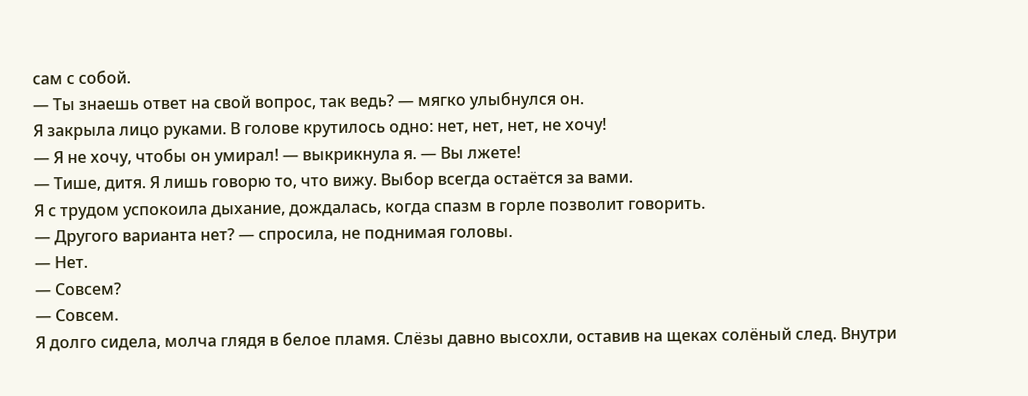сам с собой.
— Ты знаешь ответ на свой вопрос, так ведь? — мягко улыбнулся он.
Я закрыла лицо руками. В голове крутилось одно: нет, нет, нет, не хочу!
— Я не хочу, чтобы он умирал! — выкрикнула я. — Вы лжете!
— Тише, дитя. Я лишь говорю то, что вижу. Выбор всегда остаётся за вами.
Я с трудом успокоила дыхание, дождалась, когда спазм в горле позволит говорить.
— Другого варианта нет? — спросила, не поднимая головы.
— Нет.
— Совсем?
— Совсем.
Я долго сидела, молча глядя в белое пламя. Слёзы давно высохли, оставив на щеках солёный след. Внутри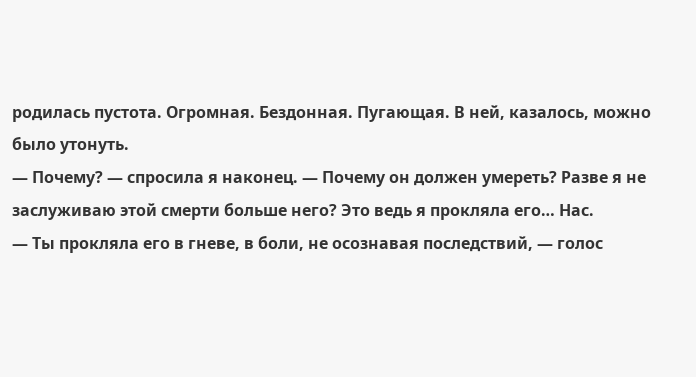родилась пустота. Огромная. Бездонная. Пугающая. В ней, казалось, можно было утонуть.
— Почему? — спросила я наконец. — Почему он должен умереть? Разве я не заслуживаю этой смерти больше него? Это ведь я прокляла его… Нас.
— Ты прокляла его в гневе, в боли, не осознавая последствий, — голос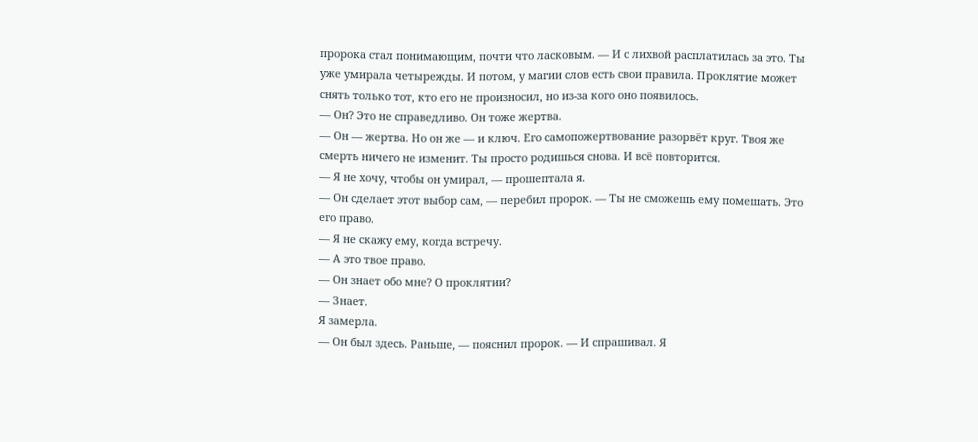пророка стал понимающим, почти что ласковым. — И с лихвой расплатилась за это. Ты уже умирала четырежды. И потом, у магии слов есть свои правила. Проклятие может снять только тот, кто его не произносил, но из-за кого оно появилось.
— Он? Это не справедливо. Он тоже жертва.
— Он — жертва. Но он же — и ключ. Его самопожертвование разорвёт круг. Твоя же смерть ничего не изменит. Ты просто родишься снова. И всё повторится.
— Я не хочу, чтобы он умирал, — прошептала я.
— Он сделает этот выбор сам, — перебил пророк. — Ты не сможешь ему помешать. Это его право.
— Я не скажу ему, когда встречу.
— А это твое право.
— Он знает обо мне? О проклятии?
— Знает.
Я замерла.
— Он был здесь. Раньше, — пояснил пророк. — И спрашивал. Я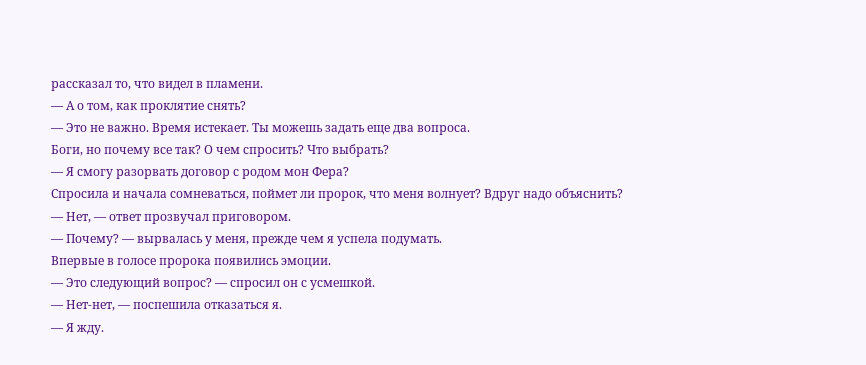рассказал то, что видел в пламени.
— А о том, как проклятие снять?
— Это не важно. Время истекает. Ты можешь задать еще два вопроса.
Боги, но почему все так? О чем спросить? Что выбрать?
— Я смогу разорвать договор с родом мон Фера?
Спросила и начала сомневаться, поймет ли пророк, что меня волнует? Вдруг надо объяснить?
— Нет, — ответ прозвучал приговором.
— Почему? — вырвалась у меня, прежде чем я успела подумать.
Впервые в голосе пророка появились эмоции.
— Это следующий вопрос? — спросил он с усмешкой.
— Нет-нет, — поспешила отказаться я.
— Я жду.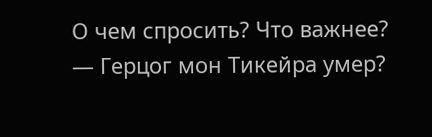О чем спросить? Что важнее?
— Герцог мон Тикейра умер?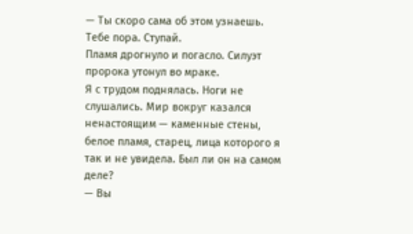— Ты скоро сама об этом узнаешь. Тебе пора. Ступай.
Пламя дрогнуло и погасло. Силуэт пророка утонул во мраке.
Я с трудом поднялась. Ноги не слушались. Мир вокруг казался ненастоящим — каменные стены, белое пламя, старец, лица которого я так и не увидела. Был ли он на самом деле?
— Вы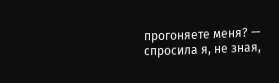прогоняете меня? — спросила я, не зная,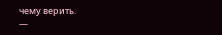чему верить.
—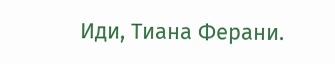Иди, Тиана Ферани.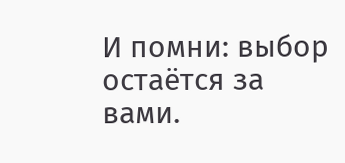И помни: выбор остаётся за вами.